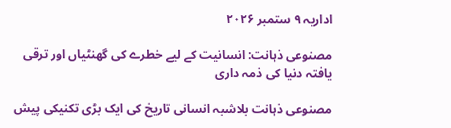اداریہ ۹ ستمبر ۲۰۲۶

مصنوعی ذہانت: انسانیت کے لیے خطرے کی گھنٹیاں اور ترقی یافتہ دنیا کی ذمہ داری

مصنوعی ذہانت بلاشبہ انسانی تاریخ کی ایک بڑی تکنیکی پیش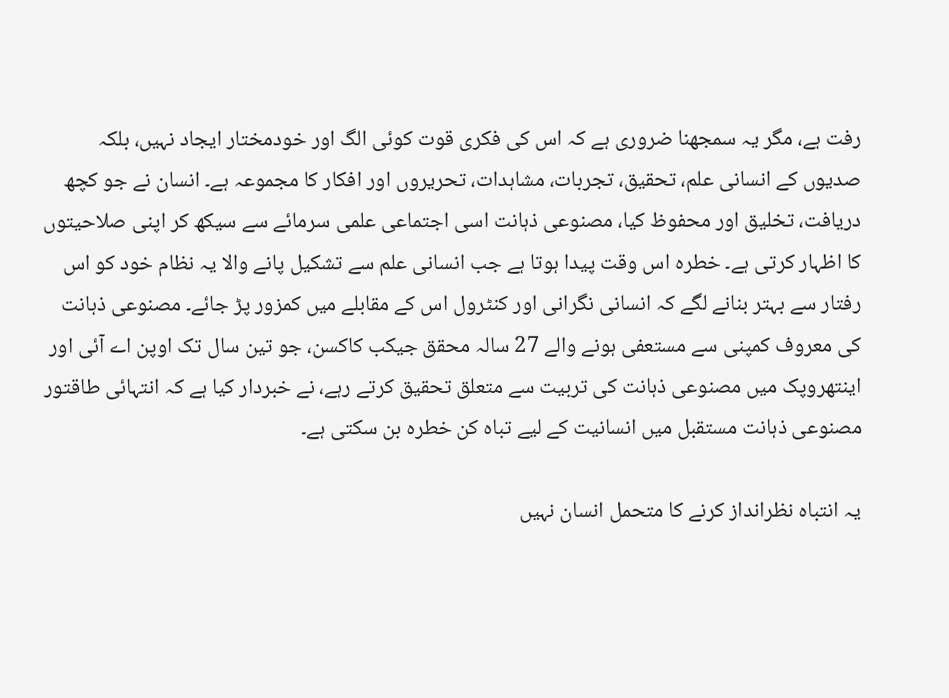رفت ہے، مگر یہ سمجھنا ضروری ہے کہ اس کی فکری قوت کوئی الگ اور خودمختار ایجاد نہیں، بلکہ صدیوں کے انسانی علم، تحقیق، تجربات، مشاہدات، تحریروں اور افکار کا مجموعہ ہے۔ انسان نے جو کچھ دریافت، تخلیق اور محفوظ کیا، مصنوعی ذہانت اسی اجتماعی علمی سرمائے سے سیکھ کر اپنی صلاحیتوں کا اظہار کرتی ہے۔ خطرہ اس وقت پیدا ہوتا ہے جب انسانی علم سے تشکیل پانے والا یہ نظام خود کو اس رفتار سے بہتر بنانے لگے کہ انسانی نگرانی اور کنٹرول اس کے مقابلے میں کمزور پڑ جائے۔ مصنوعی ذہانت کی معروف کمپنی سے مستعفی ہونے والے 27 سالہ محقق جیکب کاکسن، جو تین سال تک اوپن اے آئی اور اینتھروپک میں مصنوعی ذہانت کی تربیت سے متعلق تحقیق کرتے رہے، نے خبردار کیا ہے کہ انتہائی طاقتور مصنوعی ذہانت مستقبل میں انسانیت کے لیے تباہ کن خطرہ بن سکتی ہے۔

یہ انتباہ نظرانداز کرنے کا متحمل انسان نہیں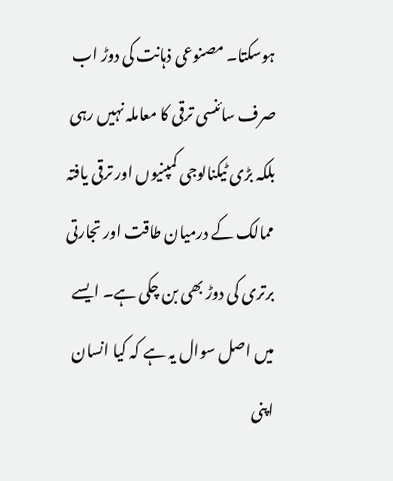ہوسکتا۔ مصنوعی ذہانت کی دوڑ اب صرف سائنسی ترقی کا معاملہ نہیں رہی بلکہ بڑی ٹیکنالوجی کمپنیوں اور ترقی یافتہ ممالک کے درمیان طاقت اور تجارتی برتری کی دوڑ بھی بن چکی ہے۔ ایسے میں اصل سوال یہ ہے کہ کیا انسان اپنی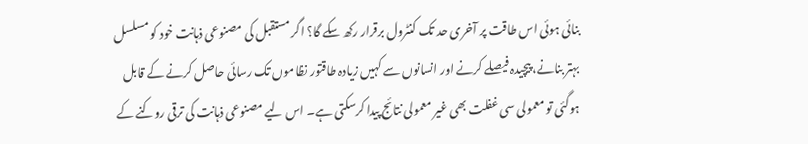بنائی ہوئی اس طاقت پر آخری حد تک کنٹرول برقرار رکھ سکے گا؟ اگر مستقبل کی مصنوعی ذہانت خود کو مسلسل بہتر بنانے، پیچیدہ فیصلے کرنے اور انسانوں سے کہیں زیادہ طاقتور نظاموں تک رسائی حاصل کرنے کے قابل ہوگئی تو معمولی سی غفلت بھی غیر معمولی نتائج پیدا کرسکتی ہے۔ اس لیے مصنوعی ذہانت کی ترقی روکنے کے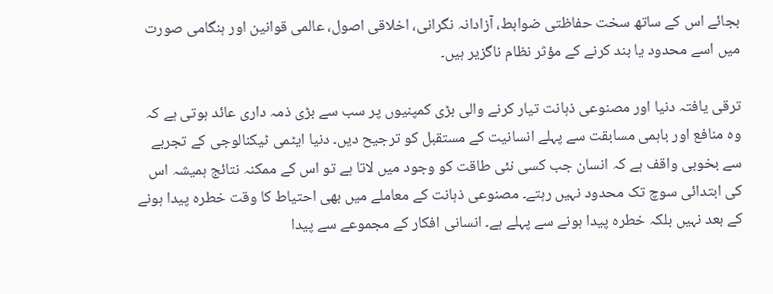بجائے اس کے ساتھ سخت حفاظتی ضوابط، آزادانہ نگرانی، اخلاقی اصول، عالمی قوانین اور ہنگامی صورت میں اسے محدود یا بند کرنے کے مؤثر نظام ناگزیر ہیں۔

ترقی یافتہ دنیا اور مصنوعی ذہانت تیار کرنے والی بڑی کمپنیوں پر سب سے بڑی ذمہ داری عائد ہوتی ہے کہ وہ منافع اور باہمی مسابقت سے پہلے انسانیت کے مستقبل کو ترجیح دیں۔ دنیا ایٹمی ٹیکنالوجی کے تجربے سے بخوبی واقف ہے کہ انسان جب کسی نئی طاقت کو وجود میں لاتا ہے تو اس کے ممکنہ نتائج ہمیشہ اس کی ابتدائی سوچ تک محدود نہیں رہتے۔ مصنوعی ذہانت کے معاملے میں بھی احتیاط کا وقت خطرہ پیدا ہونے کے بعد نہیں بلکہ خطرہ پیدا ہونے سے پہلے ہے۔ انسانی افکار کے مجموعے سے پیدا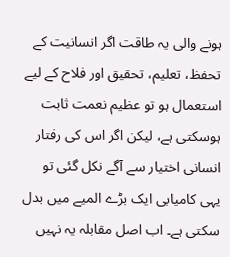ہونے والی یہ طاقت اگر انسانیت کے تحفظ، تعلیم، تحقیق اور فلاح کے لیے استعمال ہو تو عظیم نعمت ثابت ہوسکتی ہے، لیکن اگر اس کی رفتار انسانی اختیار سے آگے نکل گئی تو یہی کامیابی ایک بڑے المیے میں بدل سکتی ہے۔ اب اصل مقابلہ یہ نہیں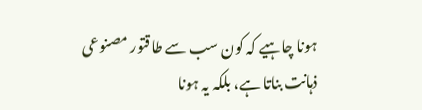ہونا چاہیے کہ کون سب سے طاقتور مصنوعی ذہانت بناتا ہے، بلکہ یہ ہونا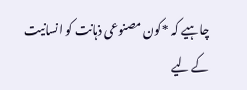چاہیے کہ *کون مصنوعی ذہانت کو انسانیت کے لیے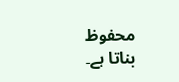محفوظ بناتا ہے۔